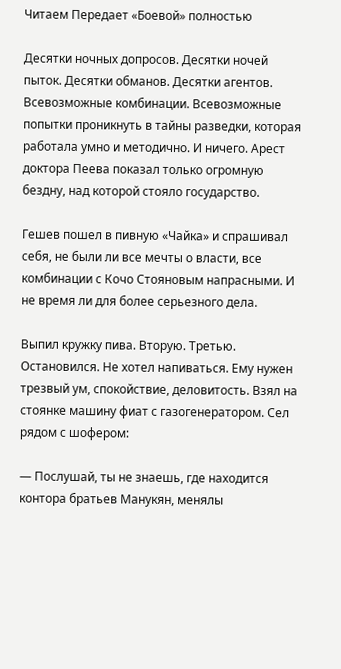Читаем Передает «Боевой» полностью

Десятки ночных допросов. Десятки ночей пыток. Десятки обманов. Десятки агентов. Всевозможные комбинации. Всевозможные попытки проникнуть в тайны разведки, которая работала умно и методично. И ничего. Арест доктора Пеева показал только огромную бездну, над которой стояло государство.

Гешев пошел в пивную «Чайка» и спрашивал себя, не были ли все мечты о власти, все комбинации с Кочо Стояновым напрасными. И не время ли для более серьезного дела.

Выпил кружку пива. Вторую. Третью. Остановился. Не хотел напиваться. Ему нужен трезвый ум, спокойствие, деловитость. Взял на стоянке машину фиат с газогенератором. Сел рядом с шофером:

— Послушай, ты не знаешь, где находится контора братьев Манукян, менялы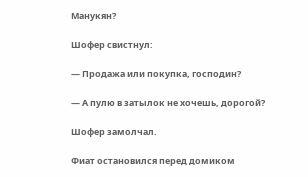Манукян?

Шофер свистнул:

— Продажа или покупка, господин?

— А пулю в затылок не хочешь, дорогой?

Шофер замолчал.

Фиат остановился перед домиком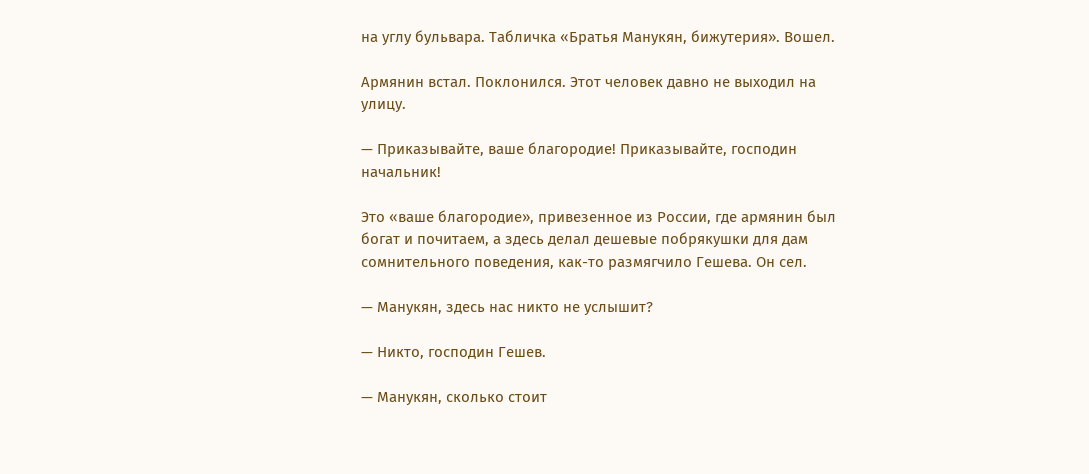на углу бульвара. Табличка «Братья Манукян, бижутерия». Вошел.

Армянин встал. Поклонился. Этот человек давно не выходил на улицу.

— Приказывайте, ваше благородие! Приказывайте, господин начальник!

Это «ваше благородие», привезенное из России, где армянин был богат и почитаем, а здесь делал дешевые побрякушки для дам сомнительного поведения, как-то размягчило Гешева. Он сел.

— Манукян, здесь нас никто не услышит?

— Никто, господин Гешев.

— Манукян, сколько стоит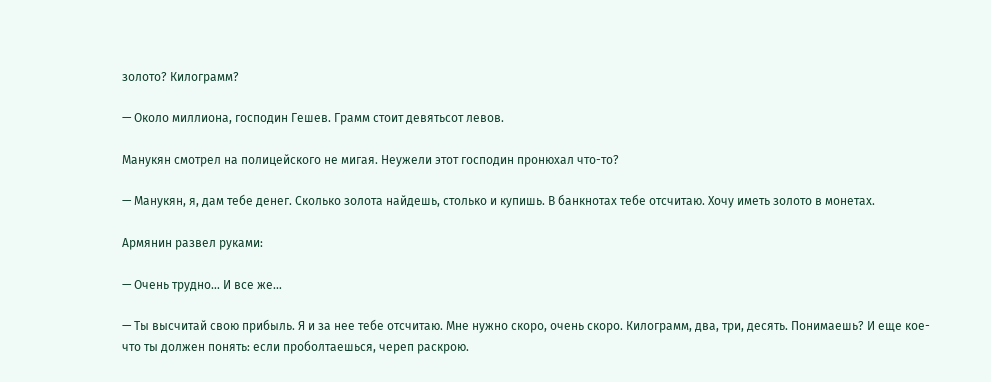золото? Килограмм?

— Около миллиона, господин Гешев. Грамм стоит девятьсот левов.

Манукян смотрел на полицейского не мигая. Неужели этот господин пронюхал что-то?

— Манукян, я, дам тебе денег. Сколько золота найдешь, столько и купишь. В банкнотах тебе отсчитаю. Хочу иметь золото в монетах.

Армянин развел руками:

— Очень трудно… И все же…

— Ты высчитай свою прибыль. Я и за нее тебе отсчитаю. Мне нужно скоро, очень скоро. Килограмм, два, три, десять. Понимаешь? И еще кое-что ты должен понять: если проболтаешься, череп раскрою.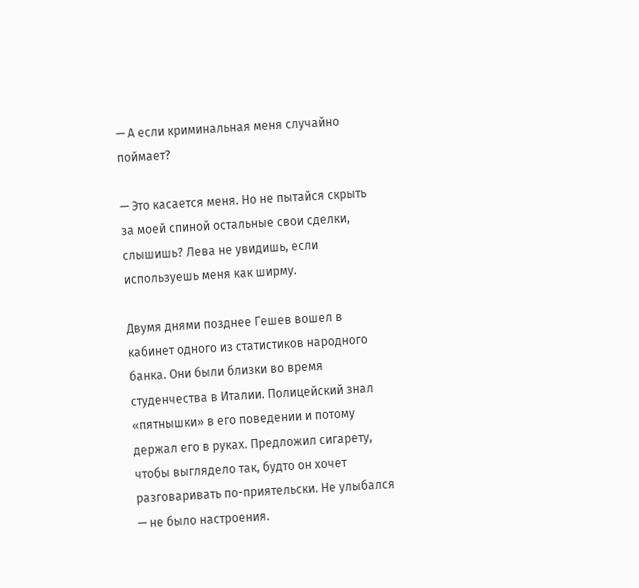— А если криминальная меня случайно поймает?

— Это касается меня. Но не пытайся скрыть за моей спиной остальные свои сделки, слышишь? Лева не увидишь, если используешь меня как ширму.

Двумя днями позднее Гешев вошел в кабинет одного из статистиков народного банка. Они были близки во время студенчества в Италии. Полицейский знал «пятнышки» в его поведении и потому держал его в руках. Предложил сигарету, чтобы выглядело так, будто он хочет разговаривать по-приятельски. Не улыбался — не было настроения.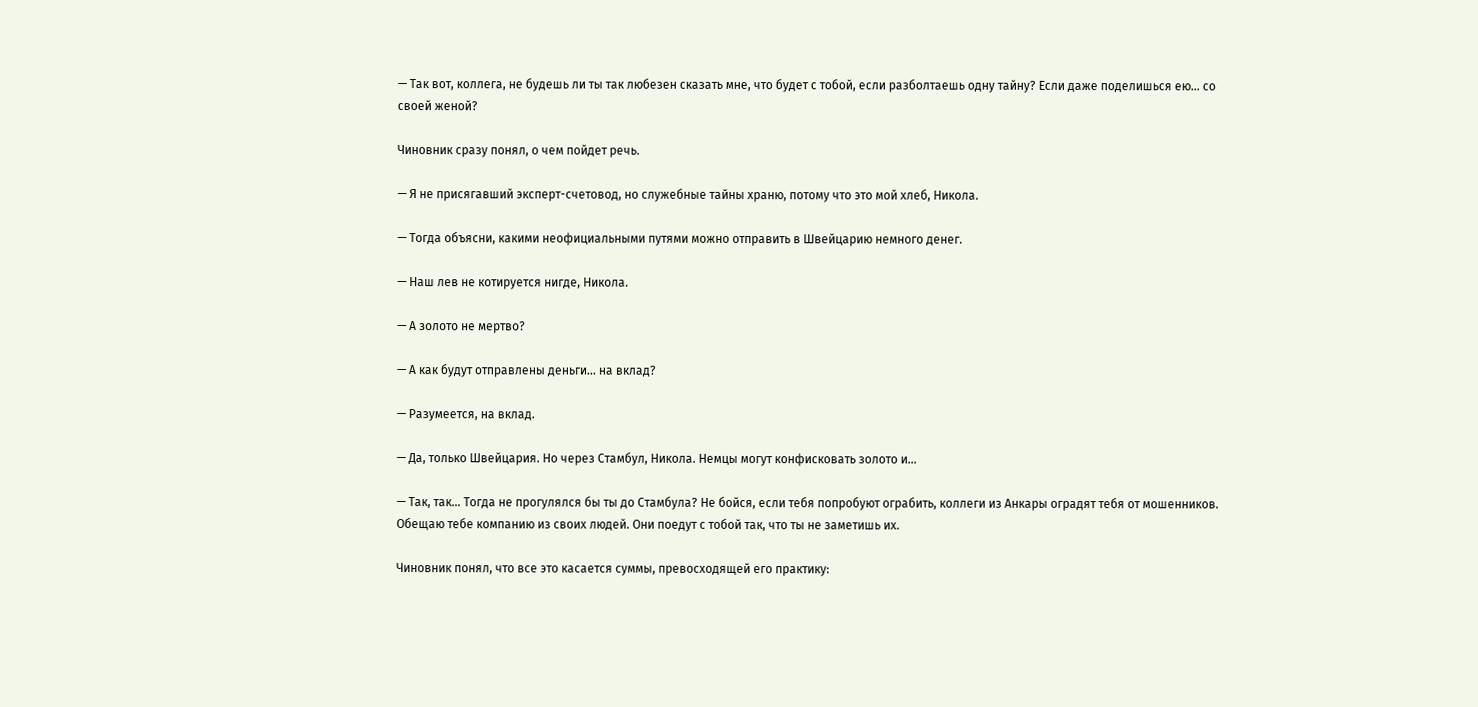— Так вот, коллега, не будешь ли ты так любезен сказать мне, что будет с тобой, если разболтаешь одну тайну? Если даже поделишься ею… со своей женой?

Чиновник сразу понял, о чем пойдет речь.

— Я не присягавший эксперт-счетовод, но служебные тайны храню, потому что это мой хлеб, Никола.

— Тогда объясни, какими неофициальными путями можно отправить в Швейцарию немного денег.

— Наш лев не котируется нигде, Никола.

— А золото не мертво?

— А как будут отправлены деньги… на вклад?

— Разумеется, на вклад.

— Да, только Швейцария. Но через Стамбул, Никола. Немцы могут конфисковать золото и…

— Так, так… Тогда не прогулялся бы ты до Стамбула? Не бойся, если тебя попробуют ограбить, коллеги из Анкары оградят тебя от мошенников. Обещаю тебе компанию из своих людей. Они поедут с тобой так, что ты не заметишь их.

Чиновник понял, что все это касается суммы, превосходящей его практику: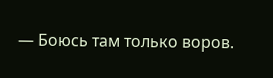— Боюсь там только воров.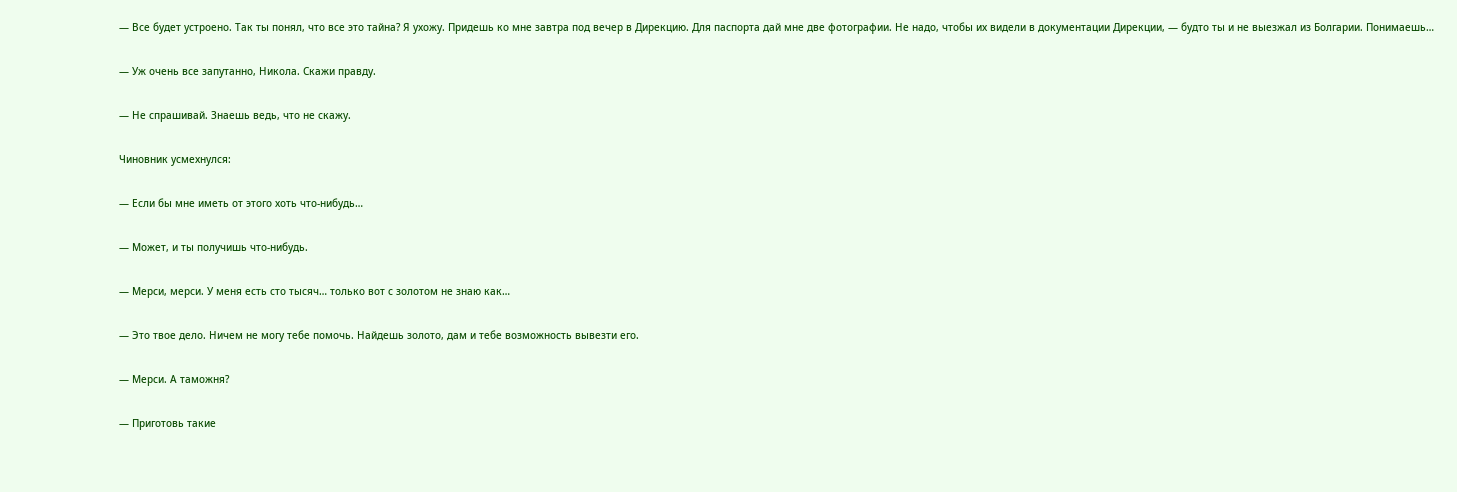— Все будет устроено. Так ты понял, что все это тайна? Я ухожу. Придешь ко мне завтра под вечер в Дирекцию. Для паспорта дай мне две фотографии. Не надо, чтобы их видели в документации Дирекции, — будто ты и не выезжал из Болгарии. Понимаешь…

— Уж очень все запутанно, Никола. Скажи правду.

— Не спрашивай. Знаешь ведь, что не скажу.

Чиновник усмехнулся:

— Если бы мне иметь от этого хоть что-нибудь…

— Может, и ты получишь что-нибудь.

— Мерси, мерси. У меня есть сто тысяч… только вот с золотом не знаю как…

— Это твое дело. Ничем не могу тебе помочь. Найдешь золото, дам и тебе возможность вывезти его.

— Мерси. А таможня?

— Приготовь такие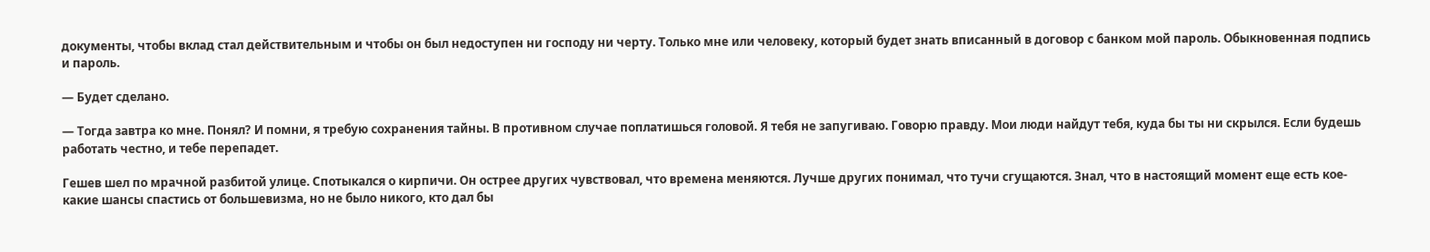документы, чтобы вклад стал действительным и чтобы он был недоступен ни господу ни черту. Только мне или человеку, который будет знать вписанный в договор с банком мой пароль. Обыкновенная подпись и пароль.

— Будет сделано.

— Тогда завтра ко мне. Понял? И помни, я требую сохранения тайны. В противном случае поплатишься головой. Я тебя не запугиваю. Говорю правду. Мои люди найдут тебя, куда бы ты ни скрылся. Если будешь работать честно, и тебе перепадет.

Гешев шел по мрачной разбитой улице. Спотыкался о кирпичи. Он острее других чувствовал, что времена меняются. Лучше других понимал, что тучи сгущаются. Знал, что в настоящий момент еще есть кое-какие шансы спастись от большевизма, но не было никого, кто дал бы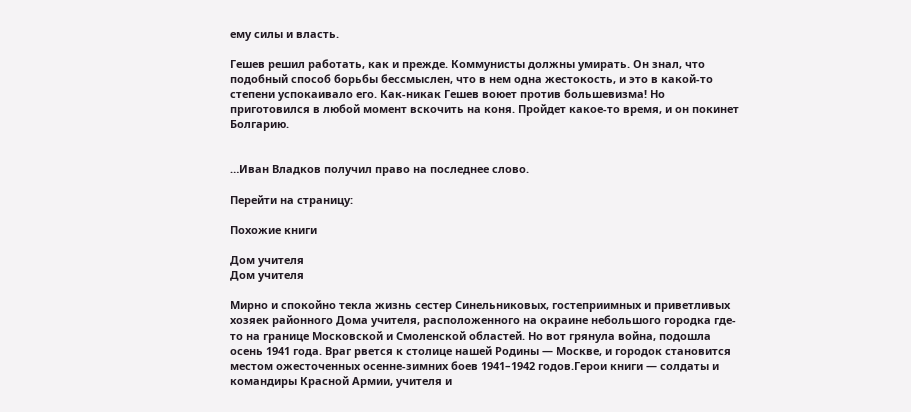ему силы и власть.

Гешев решил работать, как и прежде. Коммунисты должны умирать. Он знал, что подобный способ борьбы бессмыслен, что в нем одна жестокость, и это в какой-то степени успокаивало его. Как-никак Гешев воюет против большевизма! Но приготовился в любой момент вскочить на коня. Пройдет какое-то время, и он покинет Болгарию.


…Иван Владков получил право на последнее слово.

Перейти на страницу:

Похожие книги

Дом учителя
Дом учителя

Мирно и спокойно текла жизнь сестер Синельниковых, гостеприимных и приветливых хозяек районного Дома учителя, расположенного на окраине небольшого городка где-то на границе Московской и Смоленской областей. Но вот грянула война, подошла осень 1941 года. Враг рвется к столице нашей Родины — Москве, и городок становится местом ожесточенных осенне-зимних боев 1941–1942 годов.Герои книги — солдаты и командиры Красной Армии, учителя и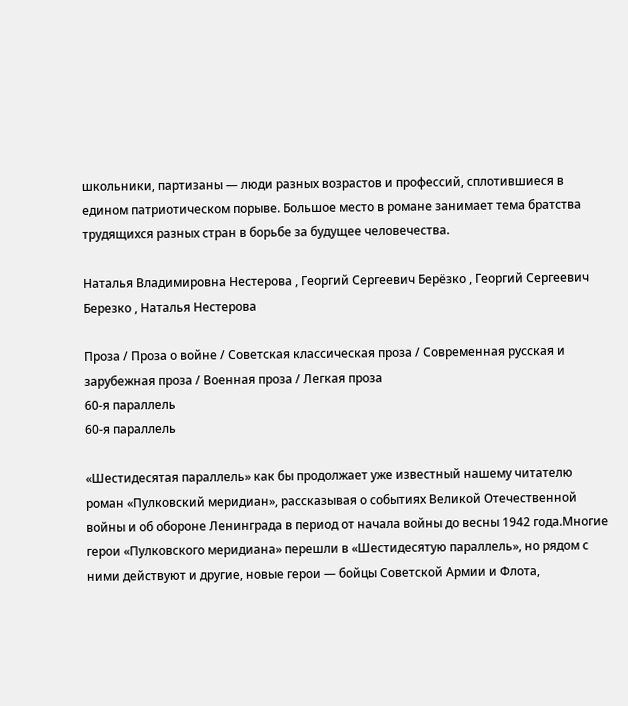школьники, партизаны — люди разных возрастов и профессий, сплотившиеся в едином патриотическом порыве. Большое место в романе занимает тема братства трудящихся разных стран в борьбе за будущее человечества.

Наталья Владимировна Нестерова , Георгий Сергеевич Берёзко , Георгий Сергеевич Березко , Наталья Нестерова

Проза / Проза о войне / Советская классическая проза / Современная русская и зарубежная проза / Военная проза / Легкая проза
60-я параллель
60-я параллель

«Шестидесятая параллель» как бы продолжает уже известный нашему читателю роман «Пулковский меридиан», рассказывая о событиях Великой Отечественной войны и об обороне Ленинграда в период от начала войны до весны 1942 года.Многие герои «Пулковского меридиана» перешли в «Шестидесятую параллель», но рядом с ними действуют и другие, новые герои — бойцы Советской Армии и Флота,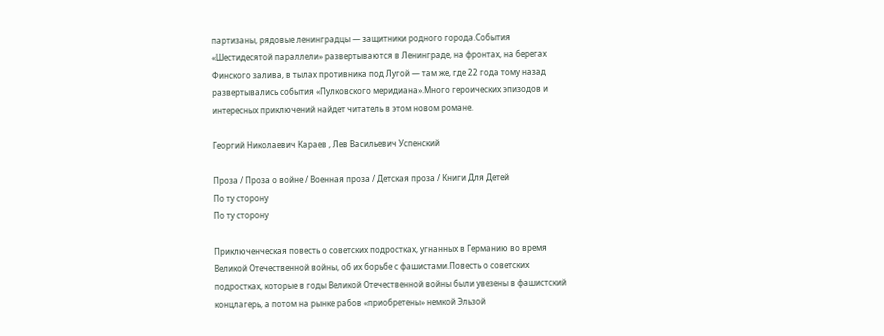партизаны, рядовые ленинградцы — защитники родного города.События «Шестидесятой параллели» развертываются в Ленинграде, на фронтах, на берегах Финского залива, в тылах противника под Лугой — там же, где 22 года тому назад развертывались события «Пулковского меридиана».Много героических эпизодов и интересных приключений найдет читатель в этом новом романе.

Георгий Николаевич Караев , Лев Васильевич Успенский

Проза / Проза о войне / Военная проза / Детская проза / Книги Для Детей
По ту сторону
По ту сторону

Приключенческая повесть о советских подростках, угнанных в Германию во время Великой Отечественной войны, об их борьбе с фашистами.Повесть о советских подростках, которые в годы Великой Отечественной войны были увезены в фашистский концлагерь, а потом на рынке рабов «приобретены» немкой Эльзой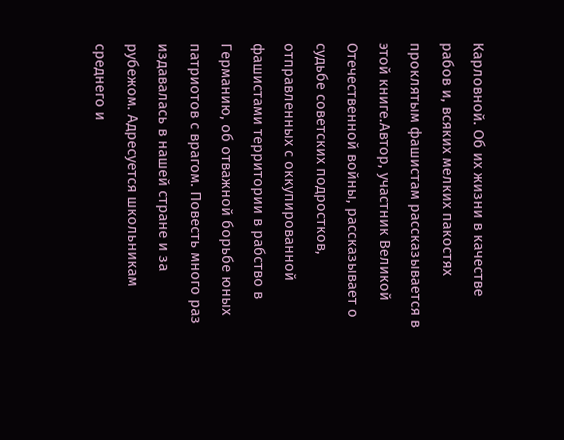Карловной. Об их жизни в качестве рабов и, всяких мелких пакостях проклятым фашистам рассказывается в этой книге.Автор, участник Великой Отечественной войны, рассказывает о судьбе советских подростков, отправленных с оккупированной фашистами территории в рабство в Германию, об отважной борьбе юных патриотов с врагом. Повесть много раз издавалась в нашей стране и за рубежом. Адресуется школьникам среднего и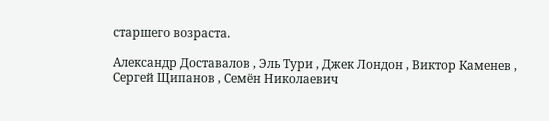старшего возраста.

Александр Доставалов , Эль Тури , Джек Лондон , Виктор Каменев , Сергей Щипанов , Семён Николаевич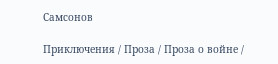Самсонов

Приключения / Проза / Проза о войне /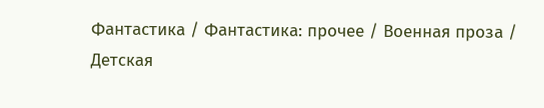Фантастика / Фантастика: прочее / Военная проза / Детская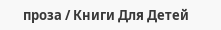проза / Книги Для Детей